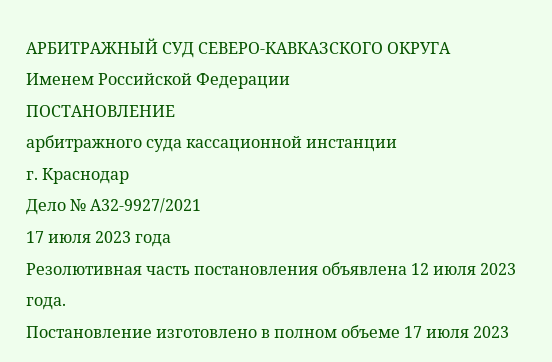АРБИТРАЖНЫЙ СУД СЕВЕРО-КАВКАЗСКОГО ОКРУГА
Именем Российской Федерации
ПОСТАНОВЛЕНИЕ
арбитражного суда кассационной инстанции
г. Краснодар
Дело № А32-9927/2021
17 июля 2023 года
Резолютивная часть постановления объявлена 12 июля 2023 года.
Постановление изготовлено в полном объеме 17 июля 2023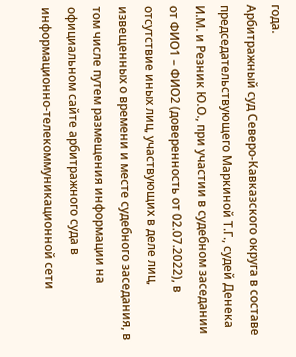года.
Арбитражный суд Северо-Кавказского округа в составе председательствующего Маркиной Т.Г., судей Денека И.М. и Резник Ю.О., при участии в судебном заседании от ФИО1 – ФИО2 (доверенность от 02.07.2022), в отсутствие иных лиц, участвующих в деле лиц, извещенных о времени и месте судебного заседания, в том числе путем размещения информации на официальном сайте арбитражного суда в информационно-телекоммуникационной сети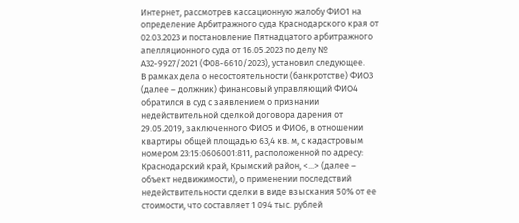Интернет, рассмотрев кассационную жалобу ФИО1 на определение Арбитражного суда Краснодарского края от 02.03.2023 и постановление Пятнадцатого арбитражного апелляционного суда от 16.05.2023 по делу № А32-9927/2021 (Ф08-6610/2023), установил следующее.
В рамках дела о несостоятельности (банкротстве) ФИО3 (далее – должник) финансовый управляющий ФИО4 обратился в суд с заявлением о признании недействительной сделкой договора дарения от 29.05.2019, заключенного ФИО5 и ФИО6, в отношении квартиры общей площадью 63,4 кв. м, с кадастровым номером 23:15:0606001:811, расположенной по адресу: Краснодарский край, Крымский район, <...> (далее – объект недвижимости), о применении последствий недействительности сделки в виде взыскания 50% от ее стоимости, что составляет 1 094 тыс. рублей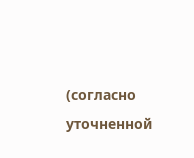(согласно уточненной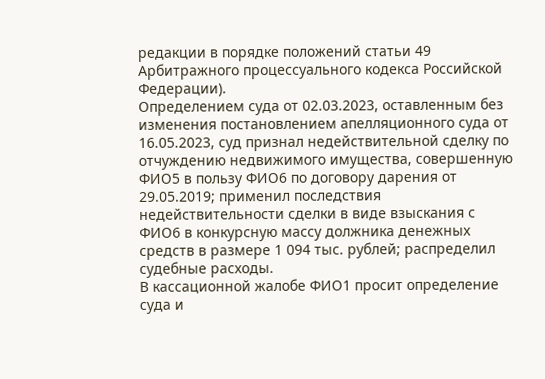редакции в порядке положений статьи 49 Арбитражного процессуального кодекса Российской Федерации).
Определением суда от 02.03.2023, оставленным без изменения постановлением апелляционного суда от 16.05.2023, суд признал недействительной сделку по отчуждению недвижимого имущества, совершенную ФИО5 в пользу ФИО6 по договору дарения от 29.05.2019; применил последствия недействительности сделки в виде взыскания с ФИО6 в конкурсную массу должника денежных средств в размере 1 094 тыс. рублей; распределил судебные расходы.
В кассационной жалобе ФИО1 просит определение суда и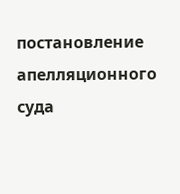постановление апелляционного суда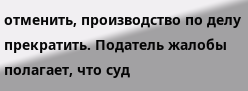отменить, производство по делу прекратить. Податель жалобы полагает, что суд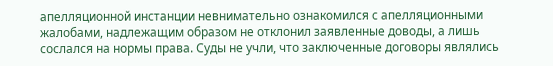апелляционной инстанции невнимательно ознакомился с апелляционными жалобами, надлежащим образом не отклонил заявленные доводы, а лишь сослался на нормы права. Суды не учли, что заключенные договоры являлись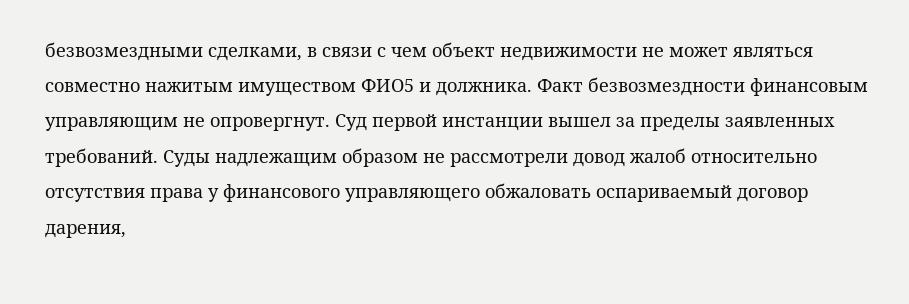безвозмездными сделками, в связи с чем объект недвижимости не может являться совместно нажитым имуществом ФИО5 и должника. Факт безвозмездности финансовым управляющим не опровергнут. Суд первой инстанции вышел за пределы заявленных требований. Суды надлежащим образом не рассмотрели довод жалоб относительно отсутствия права у финансового управляющего обжаловать оспариваемый договор дарения,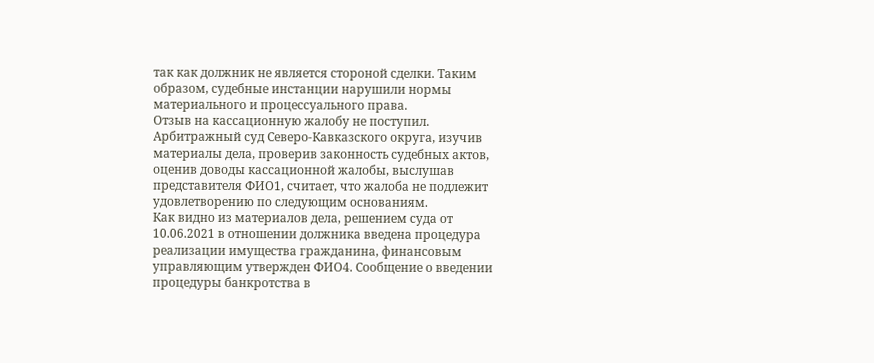так как должник не является стороной сделки. Таким образом, судебные инстанции нарушили нормы материального и процессуального права.
Отзыв на кассационную жалобу не поступил.
Арбитражный суд Северо-Кавказского округа, изучив материалы дела, проверив законность судебных актов, оценив доводы кассационной жалобы, выслушав представителя ФИО1, считает, что жалоба не подлежит удовлетворению по следующим основаниям.
Как видно из материалов дела, решением суда от 10.06.2021 в отношении должника введена процедура реализации имущества гражданина, финансовым управляющим утвержден ФИО4. Сообщение о введении процедуры банкротства в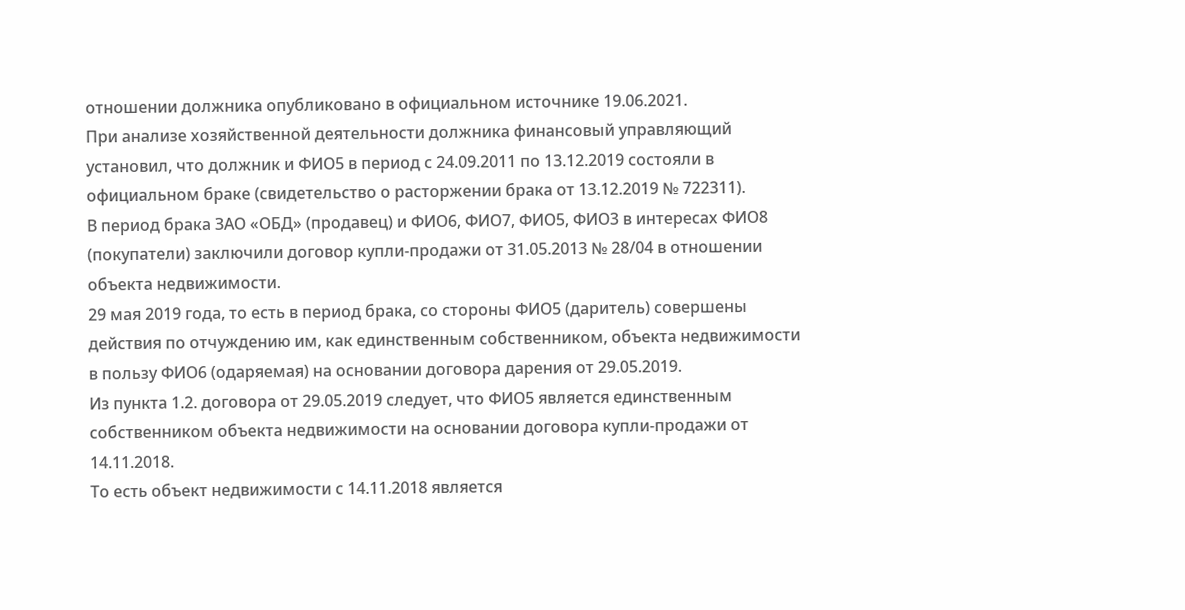отношении должника опубликовано в официальном источнике 19.06.2021.
При анализе хозяйственной деятельности должника финансовый управляющий установил, что должник и ФИО5 в период с 24.09.2011 по 13.12.2019 состояли в официальном браке (свидетельство о расторжении брака от 13.12.2019 № 722311).
В период брака ЗАО «ОБД» (продавец) и ФИО6, ФИО7, ФИО5, ФИО3 в интересах ФИО8 (покупатели) заключили договор купли-продажи от 31.05.2013 № 28/04 в отношении объекта недвижимости.
29 мая 2019 года, то есть в период брака, со стороны ФИО5 (даритель) совершены действия по отчуждению им, как единственным собственником, объекта недвижимости в пользу ФИО6 (одаряемая) на основании договора дарения от 29.05.2019.
Из пункта 1.2. договора от 29.05.2019 следует, что ФИО5 является единственным собственником объекта недвижимости на основании договора купли-продажи от 14.11.2018.
То есть объект недвижимости с 14.11.2018 является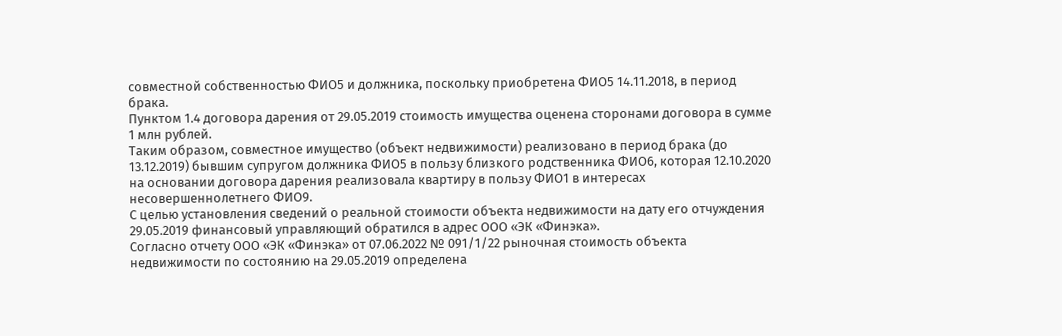совместной собственностью ФИО5 и должника, поскольку приобретена ФИО5 14.11.2018, в период брака.
Пунктом 1.4 договора дарения от 29.05.2019 стоимость имущества оценена сторонами договора в сумме 1 млн рублей.
Таким образом, совместное имущество (объект недвижимости) реализовано в период брака (до 13.12.2019) бывшим супругом должника ФИО5 в пользу близкого родственника ФИО6, которая 12.10.2020 на основании договора дарения реализовала квартиру в пользу ФИО1 в интересах несовершеннолетнего ФИО9.
С целью установления сведений о реальной стоимости объекта недвижимости на дату его отчуждения 29.05.2019 финансовый управляющий обратился в адрес ООО «ЭК «Финэка».
Согласно отчету ООО «ЭК «Финэка» от 07.06.2022 № 091/1/22 рыночная стоимость объекта недвижимости по состоянию на 29.05.2019 определена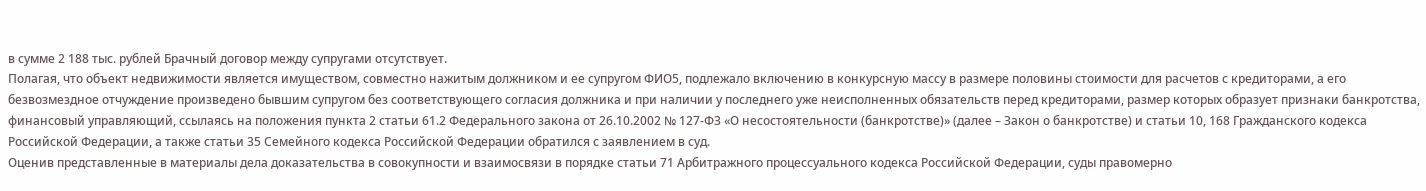в сумме 2 188 тыс. рублей Брачный договор между супругами отсутствует.
Полагая, что объект недвижимости является имуществом, совместно нажитым должником и ее супругом ФИО5, подлежало включению в конкурсную массу в размере половины стоимости для расчетов с кредиторами, а его безвозмездное отчуждение произведено бывшим супругом без соответствующего согласия должника и при наличии у последнего уже неисполненных обязательств перед кредиторами, размер которых образует признаки банкротства, финансовый управляющий, ссылаясь на положения пункта 2 статьи 61.2 Федерального закона от 26.10.2002 № 127-ФЗ «О несостоятельности (банкротстве)» (далее – Закон о банкротстве) и статьи 10, 168 Гражданского кодекса Российской Федерации, а также статьи 35 Семейного кодекса Российской Федерации обратился с заявлением в суд.
Оценив представленные в материалы дела доказательства в совокупности и взаимосвязи в порядке статьи 71 Арбитражного процессуального кодекса Российской Федерации, суды правомерно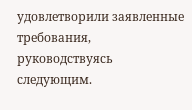удовлетворили заявленные требования, руководствуясь следующим.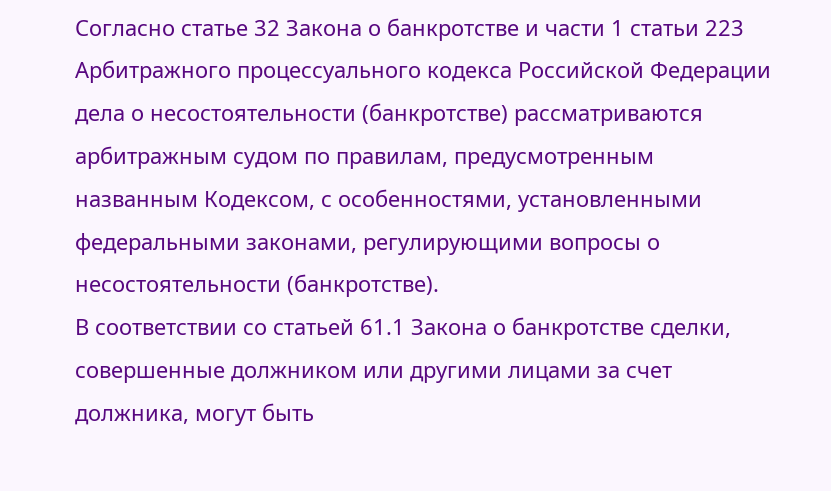Согласно статье 32 Закона о банкротстве и части 1 статьи 223 Арбитражного процессуального кодекса Российской Федерации дела о несостоятельности (банкротстве) рассматриваются арбитражным судом по правилам, предусмотренным названным Кодексом, с особенностями, установленными федеральными законами, регулирующими вопросы о несостоятельности (банкротстве).
В соответствии со статьей 61.1 Закона о банкротстве сделки, совершенные должником или другими лицами за счет должника, могут быть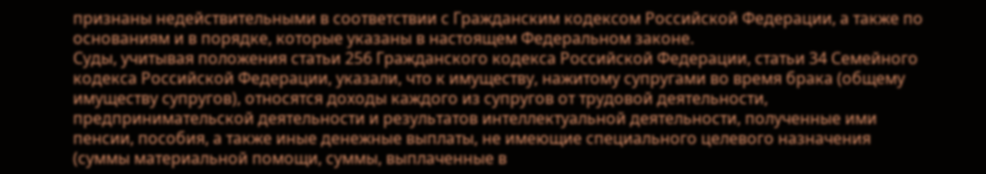признаны недействительными в соответствии с Гражданским кодексом Российской Федерации, а также по основаниям и в порядке, которые указаны в настоящем Федеральном законе.
Суды, учитывая положения статьи 256 Гражданского кодекса Российской Федерации, статьи 34 Семейного кодекса Российской Федерации, указали, что к имуществу, нажитому супругами во время брака (общему имуществу супругов), относятся доходы каждого из супругов от трудовой деятельности, предпринимательской деятельности и результатов интеллектуальной деятельности, полученные ими пенсии, пособия, а также иные денежные выплаты, не имеющие специального целевого назначения (суммы материальной помощи, суммы, выплаченные в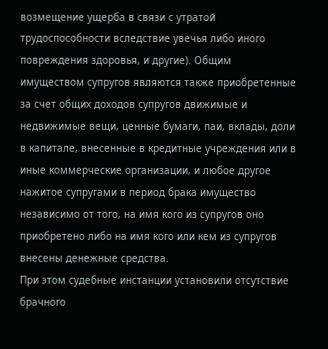возмещение ущерба в связи с утратой трудоспособности вследствие увечья либо иного повреждения здоровья, и другие). Общим имуществом супругов являются также приобретенные за счет общих доходов супругов движимые и недвижимые вещи, ценные бумаги, паи, вклады, доли в капитале, внесенные в кредитные учреждения или в иные коммерческие организации, и любое другое нажитое супругами в период брака имущество независимо от того, на имя кого из супругов оно приобретено либо на имя кого или кем из супругов внесены денежные средства.
При этом судебные инстанции установили отсутствие брачного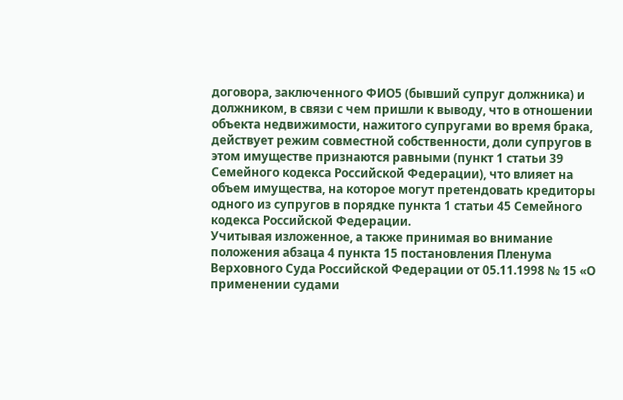договора, заключенного ФИО5 (бывший супруг должника) и должником, в связи с чем пришли к выводу, что в отношении объекта недвижимости, нажитого супругами во время брака, действует режим совместной собственности, доли супругов в этом имуществе признаются равными (пункт 1 статьи 39 Семейного кодекса Российской Федерации), что влияет на объем имущества, на которое могут претендовать кредиторы одного из супругов в порядке пункта 1 статьи 45 Семейного кодекса Российской Федерации.
Учитывая изложенное, а также принимая во внимание положения абзаца 4 пункта 15 постановления Пленума Верховного Суда Российской Федерации от 05.11.1998 № 15 «О применении судами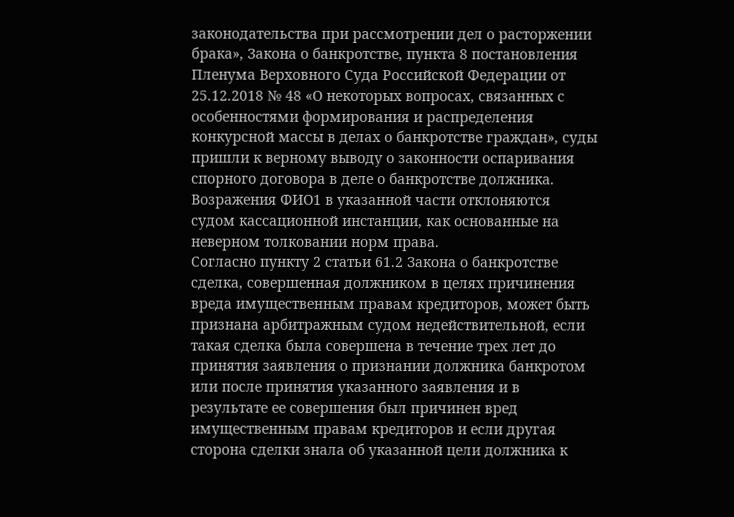законодательства при рассмотрении дел о расторжении брака», Закона о банкротстве, пункта 8 постановления Пленума Верховного Суда Российской Федерации от 25.12.2018 № 48 «О некоторых вопросах, связанных с особенностями формирования и распределения конкурсной массы в делах о банкротстве граждан», суды пришли к верному выводу о законности оспаривания спорного договора в деле о банкротстве должника.
Возражения ФИО1 в указанной части отклоняются судом кассационной инстанции, как основанные на неверном толковании норм права.
Согласно пункту 2 статьи 61.2 Закона о банкротстве сделка, совершенная должником в целях причинения вреда имущественным правам кредиторов, может быть признана арбитражным судом недействительной, если такая сделка была совершена в течение трех лет до принятия заявления о признании должника банкротом или после принятия указанного заявления и в результате ее совершения был причинен вред имущественным правам кредиторов и если другая сторона сделки знала об указанной цели должника к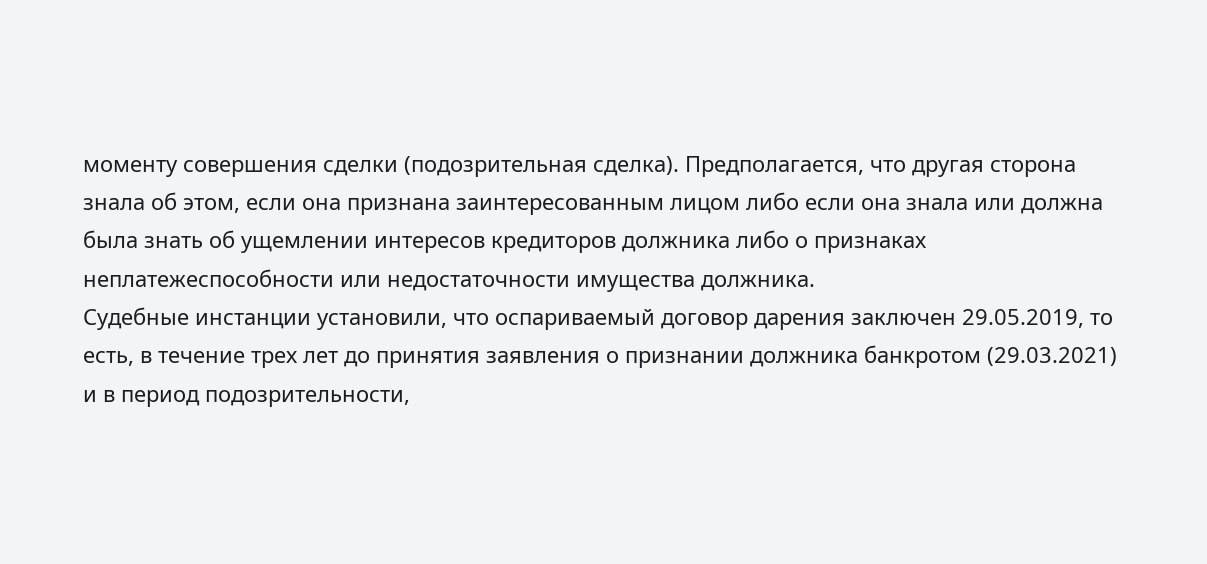моменту совершения сделки (подозрительная сделка). Предполагается, что другая сторона знала об этом, если она признана заинтересованным лицом либо если она знала или должна была знать об ущемлении интересов кредиторов должника либо о признаках неплатежеспособности или недостаточности имущества должника.
Судебные инстанции установили, что оспариваемый договор дарения заключен 29.05.2019, то есть, в течение трех лет до принятия заявления о признании должника банкротом (29.03.2021) и в период подозрительности,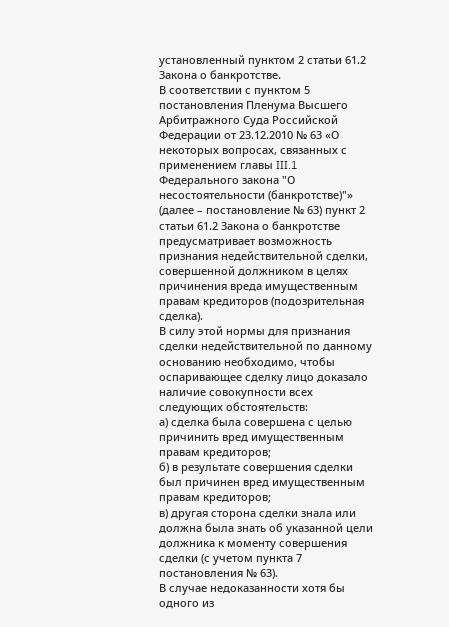установленный пунктом 2 статьи 61.2 Закона о банкротстве.
В соответствии с пунктом 5 постановления Пленума Высшего Арбитражного Суда Российской Федерации от 23.12.2010 № 63 «О некоторых вопросах, связанных с применением главы III.1 Федерального закона "О несостоятельности (банкротстве)"» (далее – постановление № 63) пункт 2 статьи 61.2 Закона о банкротстве предусматривает возможность признания недействительной сделки, совершенной должником в целях причинения вреда имущественным правам кредиторов (подозрительная сделка).
В силу этой нормы для признания сделки недействительной по данному основанию необходимо, чтобы оспаривающее сделку лицо доказало наличие совокупности всех следующих обстоятельств:
а) сделка была совершена с целью причинить вред имущественным правам кредиторов;
б) в результате совершения сделки был причинен вред имущественным правам кредиторов;
в) другая сторона сделки знала или должна была знать об указанной цели должника к моменту совершения сделки (с учетом пункта 7 постановления № 63).
В случае недоказанности хотя бы одного из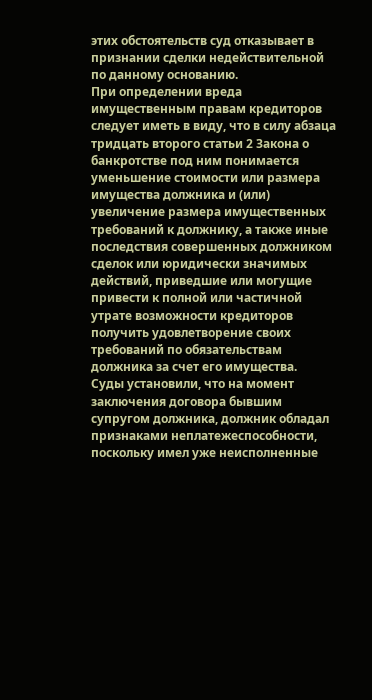этих обстоятельств суд отказывает в признании сделки недействительной по данному основанию.
При определении вреда имущественным правам кредиторов следует иметь в виду, что в силу абзаца тридцать второго статьи 2 Закона о банкротстве под ним понимается уменьшение стоимости или размера имущества должника и (или) увеличение размера имущественных требований к должнику, а также иные последствия совершенных должником сделок или юридически значимых действий, приведшие или могущие привести к полной или частичной утрате возможности кредиторов получить удовлетворение своих требований по обязательствам должника за счет его имущества.
Суды установили, что на момент заключения договора бывшим супругом должника, должник обладал признаками неплатежеспособности, поскольку имел уже неисполненные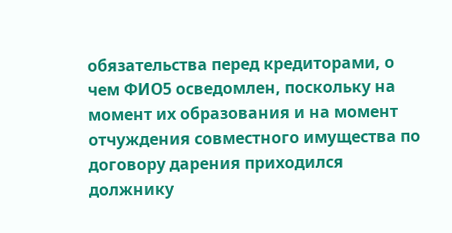обязательства перед кредиторами, о чем ФИО5 осведомлен, поскольку на момент их образования и на момент отчуждения совместного имущества по договору дарения приходился должнику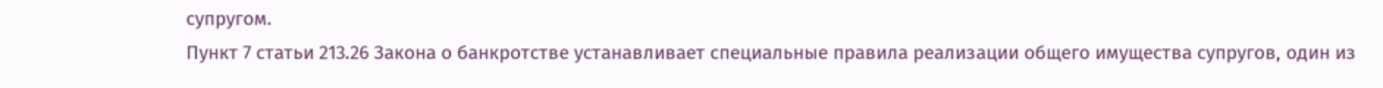супругом.
Пункт 7 статьи 213.26 Закона о банкротстве устанавливает специальные правила реализации общего имущества супругов, один из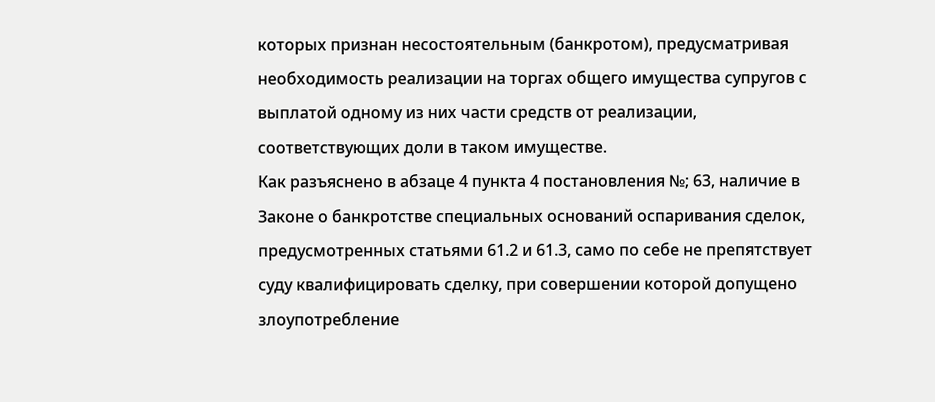которых признан несостоятельным (банкротом), предусматривая необходимость реализации на торгах общего имущества супругов с выплатой одному из них части средств от реализации, соответствующих доли в таком имуществе.
Как разъяснено в абзаце 4 пункта 4 постановления №; 63, наличие в Законе о банкротстве специальных оснований оспаривания сделок, предусмотренных статьями 61.2 и 61.3, само по себе не препятствует суду квалифицировать сделку, при совершении которой допущено злоупотребление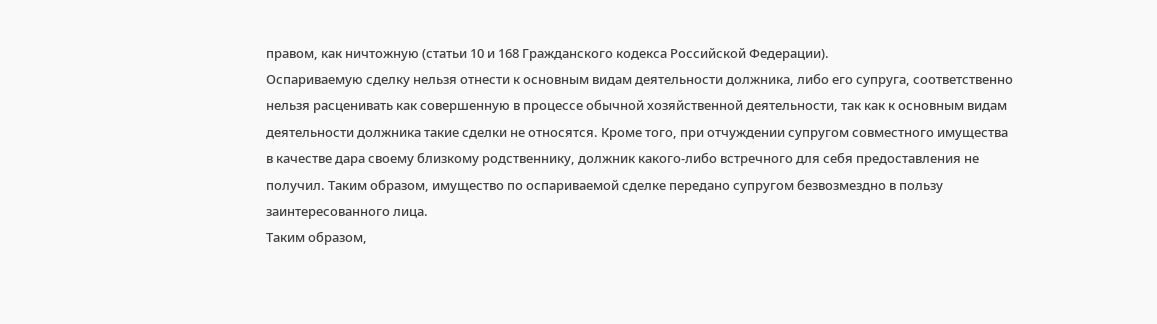правом, как ничтожную (статьи 10 и 168 Гражданского кодекса Российской Федерации).
Оспариваемую сделку нельзя отнести к основным видам деятельности должника, либо его супруга, соответственно нельзя расценивать как совершенную в процессе обычной хозяйственной деятельности, так как к основным видам деятельности должника такие сделки не относятся. Кроме того, при отчуждении супругом совместного имущества в качестве дара своему близкому родственнику, должник какого-либо встречного для себя предоставления не получил. Таким образом, имущество по оспариваемой сделке передано супругом безвозмездно в пользу заинтересованного лица.
Таким образом,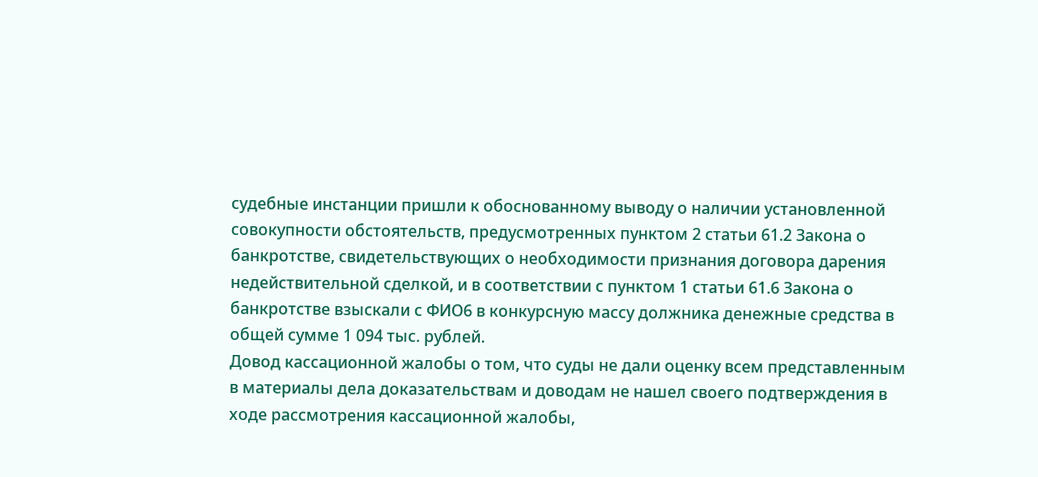судебные инстанции пришли к обоснованному выводу о наличии установленной совокупности обстоятельств, предусмотренных пунктом 2 статьи 61.2 Закона о банкротстве, свидетельствующих о необходимости признания договора дарения недействительной сделкой, и в соответствии с пунктом 1 статьи 61.6 Закона о банкротстве взыскали с ФИО6 в конкурсную массу должника денежные средства в общей сумме 1 094 тыс. рублей.
Довод кассационной жалобы о том, что суды не дали оценку всем представленным в материалы дела доказательствам и доводам не нашел своего подтверждения в ходе рассмотрения кассационной жалобы,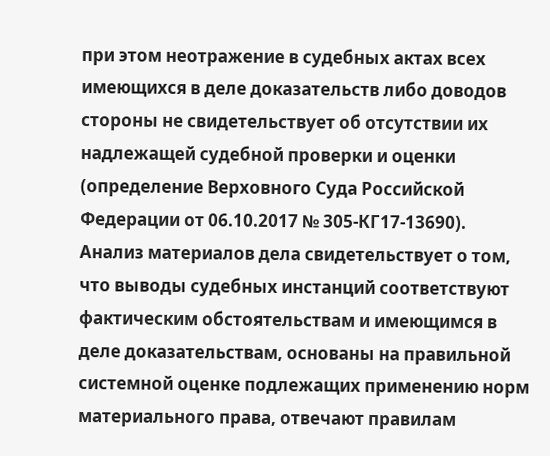при этом неотражение в судебных актах всех имеющихся в деле доказательств либо доводов стороны не свидетельствует об отсутствии их надлежащей судебной проверки и оценки (определение Верховного Суда Российской Федерации от 06.10.2017 № 305-КГ17-13690).
Анализ материалов дела свидетельствует о том, что выводы судебных инстанций соответствуют фактическим обстоятельствам и имеющимся в деле доказательствам, основаны на правильной системной оценке подлежащих применению норм материального права, отвечают правилам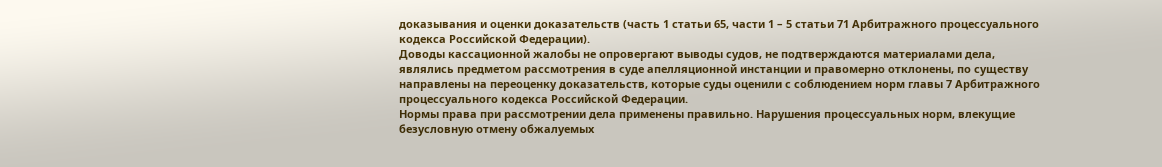доказывания и оценки доказательств (часть 1 статьи 65, части 1 – 5 статьи 71 Арбитражного процессуального кодекса Российской Федерации).
Доводы кассационной жалобы не опровергают выводы судов, не подтверждаются материалами дела, являлись предметом рассмотрения в суде апелляционной инстанции и правомерно отклонены, по существу направлены на переоценку доказательств, которые суды оценили с соблюдением норм главы 7 Арбитражного процессуального кодекса Российской Федерации.
Нормы права при рассмотрении дела применены правильно. Нарушения процессуальных норм, влекущие безусловную отмену обжалуемых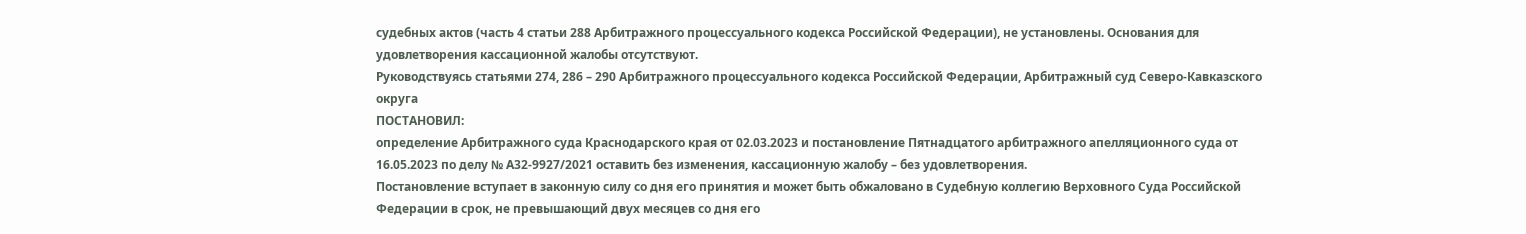судебных актов (часть 4 статьи 288 Арбитражного процессуального кодекса Российской Федерации), не установлены. Основания для удовлетворения кассационной жалобы отсутствуют.
Руководствуясь статьями 274, 286 – 290 Арбитражного процессуального кодекса Российской Федерации, Арбитражный суд Северо-Кавказского округа
ПОСТАНОВИЛ:
определение Арбитражного суда Краснодарского края от 02.03.2023 и постановление Пятнадцатого арбитражного апелляционного суда от 16.05.2023 по делу № А32-9927/2021 оставить без изменения, кассационную жалобу – без удовлетворения.
Постановление вступает в законную силу со дня его принятия и может быть обжаловано в Судебную коллегию Верховного Суда Российской Федерации в срок, не превышающий двух месяцев со дня его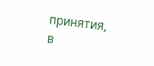принятия, в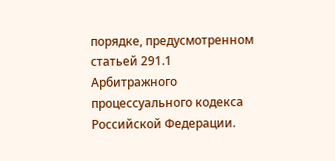порядке, предусмотренном статьей 291.1 Арбитражного процессуального кодекса Российской Федерации.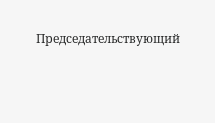Председательствующий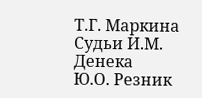Т.Г. Маркина
Судьи И.М. Денека
Ю.О. Резник